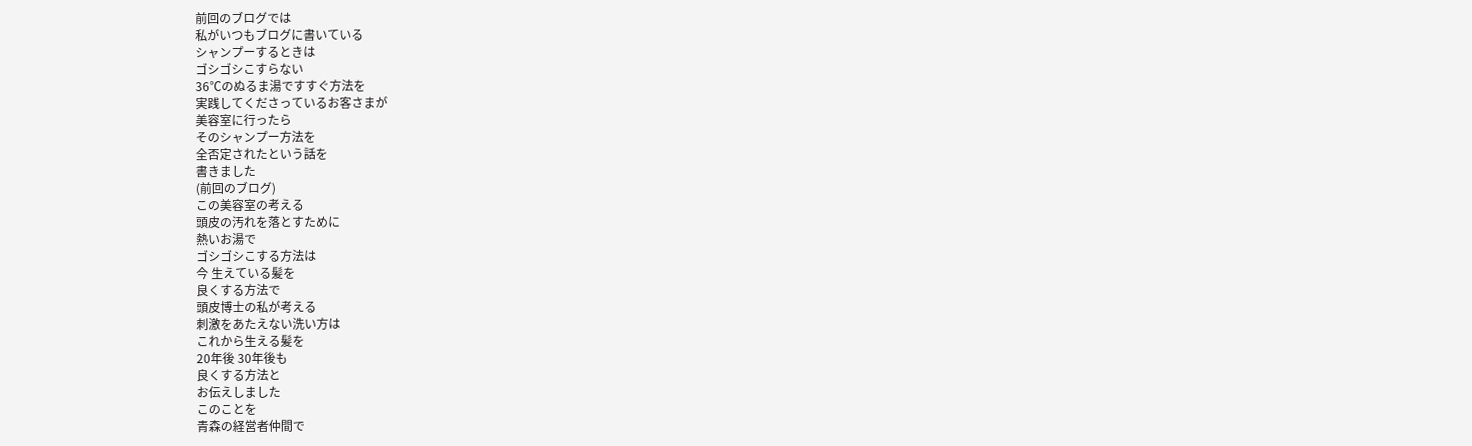前回のブログでは
私がいつもブログに書いている
シャンプーするときは
ゴシゴシこすらない
36℃のぬるま湯ですすぐ方法を
実践してくださっているお客さまが
美容室に行ったら
そのシャンプー方法を
全否定されたという話を
書きました
(前回のブログ)
この美容室の考える
頭皮の汚れを落とすために
熱いお湯で
ゴシゴシこする方法は
今 生えている髪を
良くする方法で
頭皮博士の私が考える
刺激をあたえない洗い方は
これから生える髪を
20年後 30年後も
良くする方法と
お伝えしました
このことを
青森の経営者仲間で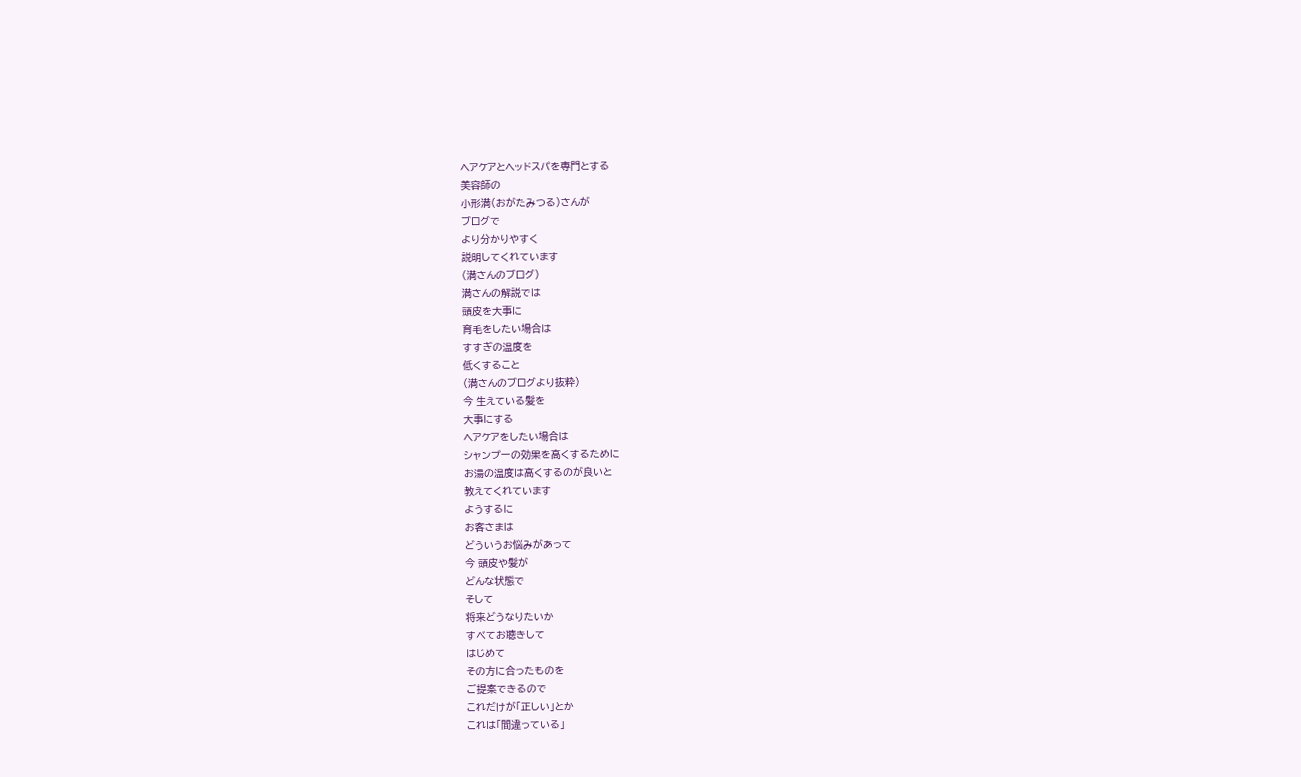ヘアケアとヘッドスパを専門とする
美容師の
小形満(おがたみつる)さんが
ブログで
より分かりやすく
説明してくれています
(満さんのブログ)
満さんの解説では
頭皮を大事に
育毛をしたい場合は
すすぎの温度を
低くすること
(満さんのブログより抜粋)
今 生えている髪を
大事にする
ヘアケアをしたい場合は
シャンプーの効果を高くするために
お湯の温度は高くするのが良いと
教えてくれています
ようするに
お客さまは
どういうお悩みがあって
今 頭皮や髪が
どんな状態で
そして
将来どうなりたいか
すべてお聴きして
はじめて
その方に合ったものを
ご提案できるので
これだけが「正しい」とか
これは「間違っている」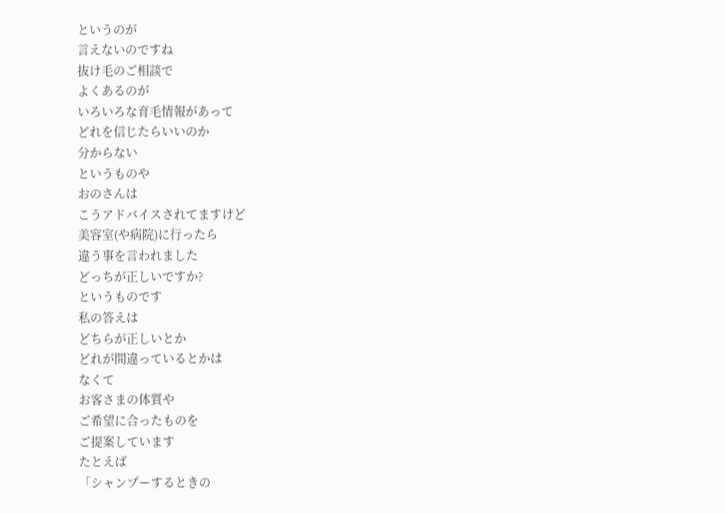というのが
言えないのですね
抜け毛のご相談で
よくあるのが
いろいろな育毛情報があって
どれを信じたらいいのか
分からない
というものや
おのさんは
こうアドバイスされてますけど
美容室(や病院)に行ったら
違う事を言われました
どっちが正しいですか?
というものです
私の答えは
どちらが正しいとか
どれが間違っているとかは
なくて
お客さまの体質や
ご希望に合ったものを
ご提案しています
たとえば
「シャンプーするときの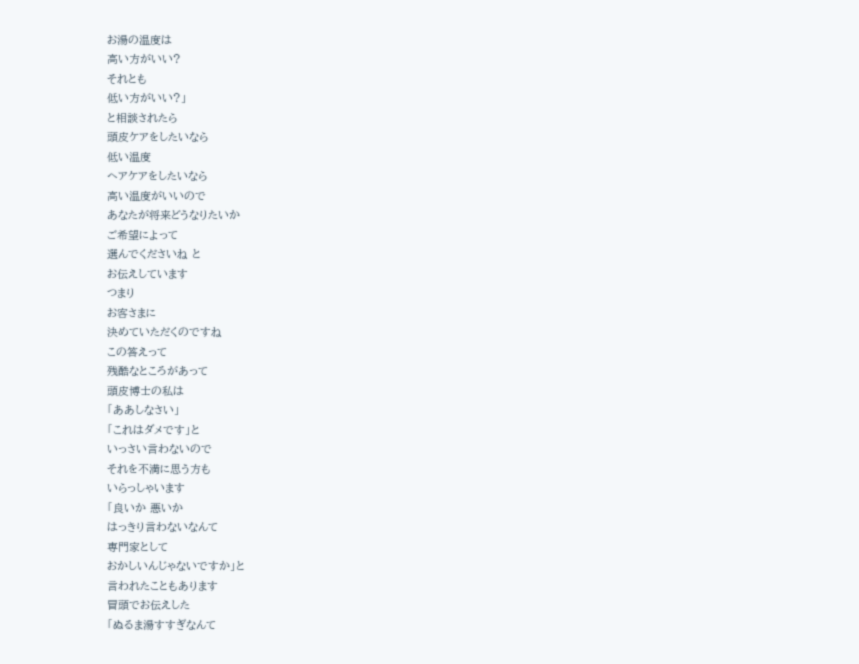お湯の温度は
高い方がいい?
それとも
低い方がいい?」
と相談されたら
頭皮ケアをしたいなら
低い温度
ヘアケアをしたいなら
高い温度がいいので
あなたが将来どうなりたいか
ご希望によって
選んでくださいね と
お伝えしています
つまり
お客さまに
決めていただくのですね
この答えって
残酷なところがあって
頭皮博士の私は
「ああしなさい」
「これはダメです」と
いっさい言わないので
それを不満に思う方も
いらっしゃいます
「良いか 悪いか
はっきり言わないなんて
専門家として
おかしいんじゃないですか」と
言われたこともあります
冒頭でお伝えした
「ぬるま湯すすぎなんて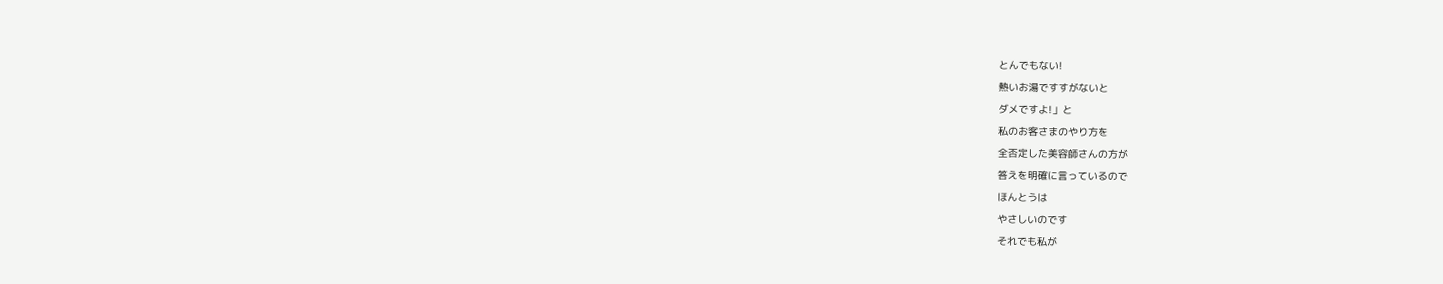とんでもない!
熱いお湯ですすがないと
ダメですよ!」と
私のお客さまのやり方を
全否定した美容師さんの方が
答えを明確に言っているので
ほんとうは
やさしいのです
それでも私が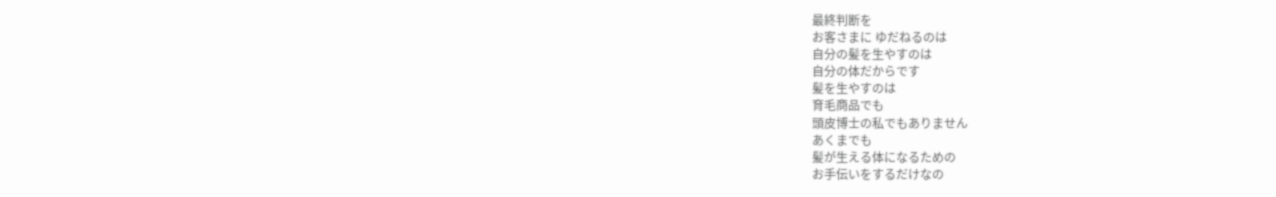最終判断を
お客さまに ゆだねるのは
自分の髪を生やすのは
自分の体だからです
髪を生やすのは
育毛商品でも
頭皮博士の私でもありません
あくまでも
髪が生える体になるための
お手伝いをするだけなの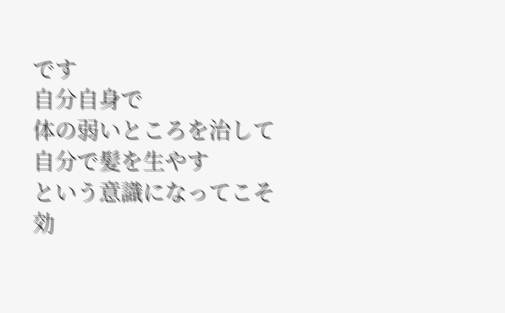です
自分自身で
体の弱いところを治して
自分で髪を生やす
という意識になってこそ
効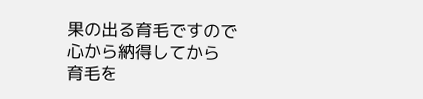果の出る育毛ですので
心から納得してから
育毛を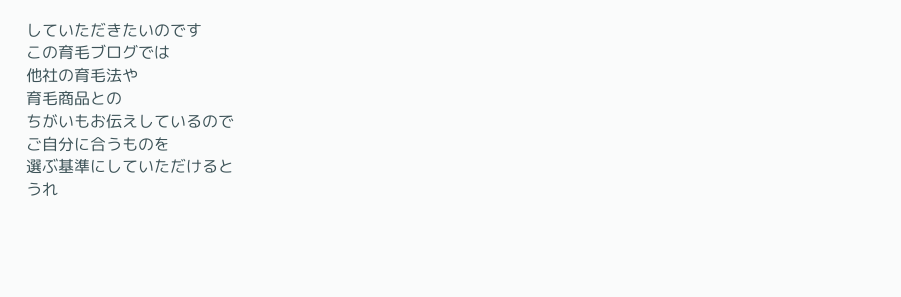していただきたいのです
この育毛ブログでは
他社の育毛法や
育毛商品との
ちがいもお伝えしているので
ご自分に合うものを
選ぶ基準にしていただけると
うれ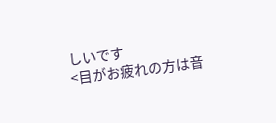しいです
<目がお疲れの方は音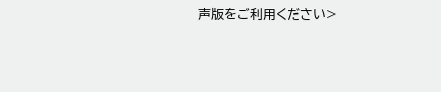声版をご利用ください>